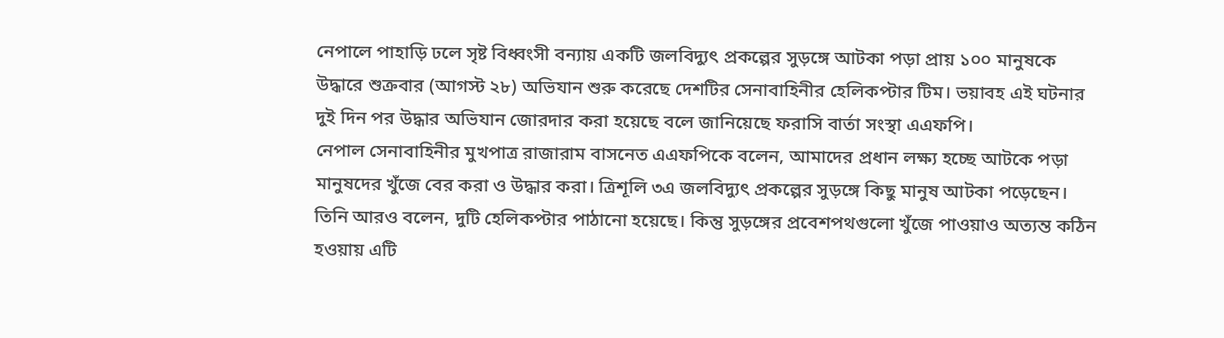নেপালে পাহাড়ি ঢলে সৃষ্ট বিধ্বংসী বন্যায় একটি জলবিদ্যুৎ প্রকল্পের সুড়ঙ্গে আটকা পড়া প্রায় ১০০ মানুষকে উদ্ধারে শুক্রবার (আগস্ট ২৮) অভিযান শুরু করেছে দেশটির সেনাবাহিনীর হেলিকপ্টার টিম। ভয়াবহ এই ঘটনার দুই দিন পর উদ্ধার অভিযান জোরদার করা হয়েছে বলে জানিয়েছে ফরাসি বার্তা সংস্থা এএফপি।
নেপাল সেনাবাহিনীর মুখপাত্র রাজারাম বাসনেত এএফপিকে বলেন, আমাদের প্রধান লক্ষ্য হচ্ছে আটকে পড়া মানুষদের খুঁজে বের করা ও উদ্ধার করা। ত্রিশূলি ৩এ জলবিদ্যুৎ প্রকল্পের সুড়ঙ্গে কিছু মানুষ আটকা পড়েছেন।
তিনি আরও বলেন, দুটি হেলিকপ্টার পাঠানো হয়েছে। কিন্তু সুড়ঙ্গের প্রবেশপথগুলো খুঁজে পাওয়াও অত্যন্ত কঠিন হওয়ায় এটি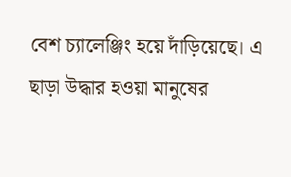বেশ চ্যালেঞ্জিং হয়ে দাঁড়িয়েছে। এ ছাড়া উদ্ধার হওয়া মানুষের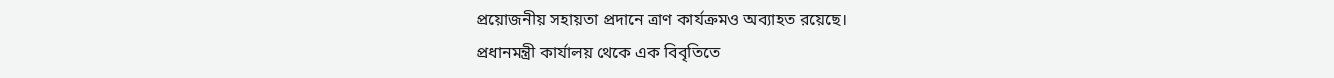প্রয়োজনীয় সহায়তা প্রদানে ত্রাণ কার্যক্রমও অব্যাহত রয়েছে।
প্রধানমন্ত্রী কার্যালয় থেকে এক বিবৃতিতে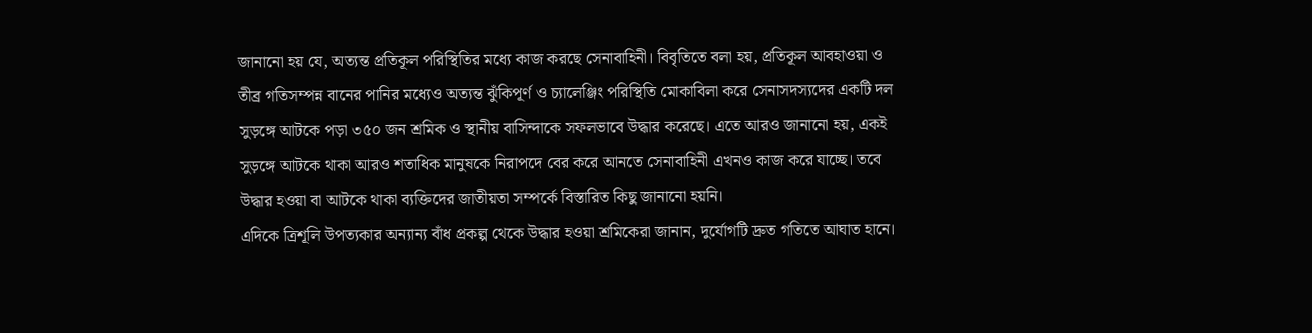জানানো হয় যে, অত্যন্ত প্রতিকূল পরিস্থিতির মধ্যে কাজ করছে সেনাবাহিনী। বিবৃতিতে বলা হয়, প্রতিকূল আবহাওয়া ও তীব্র গতিসম্পন্ন বানের পানির মধ্যেও অত্যন্ত ঝুঁকিপূর্ণ ও চ্যালেঞ্জিং পরিস্থিতি মোকাবিলা করে সেনাসদস্যদের একটি দল সুড়ঙ্গে আটকে পড়া ৩৫০ জন শ্রমিক ও স্থানীয় বাসিন্দাকে সফলভাবে উদ্ধার করেছে। এতে আরও জানানো হয়, একই সুড়ঙ্গে আটকে থাকা আরও শতাধিক মানুষকে নিরাপদে বের করে আনতে সেনাবাহিনী এখনও কাজ করে যাচ্ছে। তবে উদ্ধার হওয়া বা আটকে থাকা ব্যক্তিদের জাতীয়তা সম্পর্কে বিস্তারিত কিছু জানানো হয়নি।
এদিকে ত্রিশূলি উপত্যকার অন্যান্য বাঁধ প্রকল্প থেকে উদ্ধার হওয়া শ্রমিকেরা জানান, দুর্যোগটি দ্রুত গতিতে আঘাত হানে।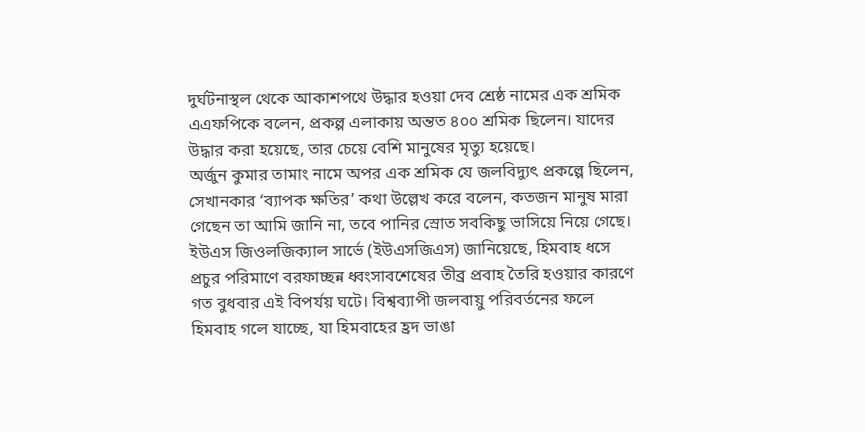দুর্ঘটনাস্থল থেকে আকাশপথে উদ্ধার হওয়া দেব শ্রেষ্ঠ নামের এক শ্রমিক এএফপিকে বলেন, প্রকল্প এলাকায় অন্তত ৪০০ শ্রমিক ছিলেন। যাদের উদ্ধার করা হয়েছে, তার চেয়ে বেশি মানুষের মৃত্যু হয়েছে।
অর্জুন কুমার তামাং নামে অপর এক শ্রমিক যে জলবিদ্যুৎ প্রকল্পে ছিলেন, সেখানকার ‘ব্যাপক ক্ষতির’ কথা উল্লেখ করে বলেন, কতজন মানুষ মারা গেছেন তা আমি জানি না, তবে পানির স্রোত সবকিছু ভাসিয়ে নিয়ে গেছে।
ইউএস জিওলজিক্যাল সার্ভে (ইউএসজিএস) জানিয়েছে, হিমবাহ ধসে প্রচুর পরিমাণে বরফাচ্ছন্ন ধ্বংসাবশেষের তীব্র প্রবাহ তৈরি হওয়ার কারণে গত বুধবার এই বিপর্যয় ঘটে। বিশ্বব্যাপী জলবায়ু পরিবর্তনের ফলে হিমবাহ গলে যাচ্ছে, যা হিমবাহের হ্রদ ভাঙা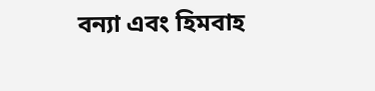বন্যা এবং হিমবাহ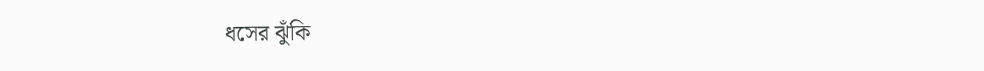ধসের ঝুঁকি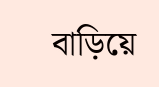বাড়িয়ে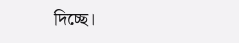দিচ্ছে।